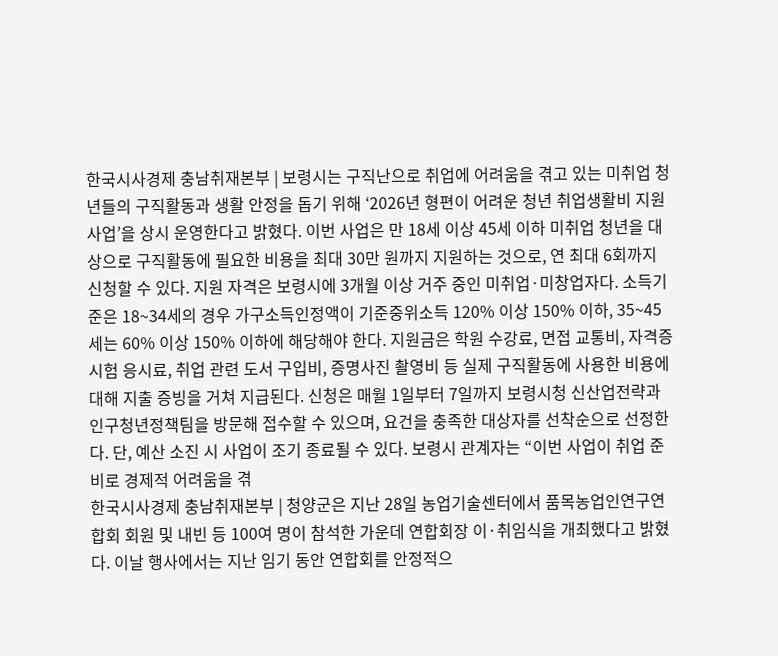한국시사경제 충남취재본부 | 보령시는 구직난으로 취업에 어려움을 겪고 있는 미취업 청년들의 구직활동과 생활 안정을 돕기 위해 ‘2026년 형편이 어려운 청년 취업생활비 지원사업’을 상시 운영한다고 밝혔다. 이번 사업은 만 18세 이상 45세 이하 미취업 청년을 대상으로 구직활동에 필요한 비용을 최대 30만 원까지 지원하는 것으로, 연 최대 6회까지 신청할 수 있다. 지원 자격은 보령시에 3개월 이상 거주 중인 미취업·미창업자다. 소득기준은 18~34세의 경우 가구소득인정액이 기준중위소득 120% 이상 150% 이하, 35~45세는 60% 이상 150% 이하에 해당해야 한다. 지원금은 학원 수강료, 면접 교통비, 자격증 시험 응시료, 취업 관련 도서 구입비, 증명사진 촬영비 등 실제 구직활동에 사용한 비용에 대해 지출 증빙을 거쳐 지급된다. 신청은 매월 1일부터 7일까지 보령시청 신산업전략과 인구청년정책팀을 방문해 접수할 수 있으며, 요건을 충족한 대상자를 선착순으로 선정한다. 단, 예산 소진 시 사업이 조기 종료될 수 있다. 보령시 관계자는 “이번 사업이 취업 준비로 경제적 어려움을 겪
한국시사경제 충남취재본부 | 청양군은 지난 28일 농업기술센터에서 품목농업인연구연합회 회원 및 내빈 등 100여 명이 참석한 가운데 연합회장 이·취임식을 개최했다고 밝혔다. 이날 행사에서는 지난 임기 동안 연합회를 안정적으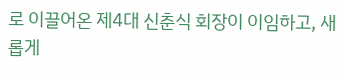로 이끌어온 제4대 신춘식 회장이 이임하고, 새롭게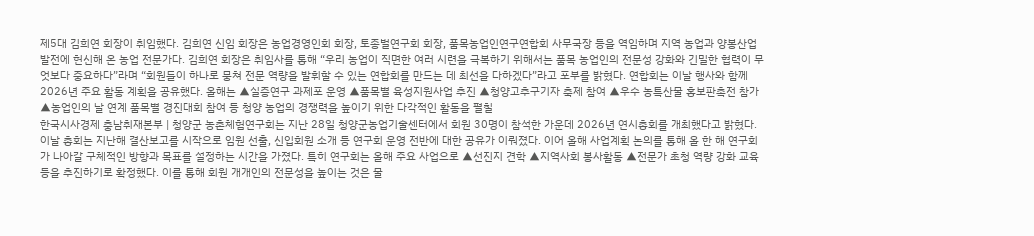제5대 김희연 회장이 취임했다. 김희연 신임 회장은 농업경영인회 회장, 토종벌연구회 회장, 품목농업인연구연합회 사무국장 등을 역임하며 지역 농업과 양봉산업 발전에 헌신해 온 농업 전문가다. 김희연 회장은 취임사를 통해 “우리 농업이 직면한 여러 시련을 극복하기 위해서는 품목 농업인의 전문성 강화와 긴밀한 협력이 무엇보다 중요하다”라며 “회원들이 하나로 뭉쳐 전문 역량을 발휘할 수 있는 연합회를 만드는 데 최선을 다하겠다”라고 포부를 밝혔다. 연합회는 이날 행사와 함께 2026년 주요 활동 계획을 공유했다. 올해는 ▲실증연구 과제포 운영 ▲품목별 육성지원사업 추진 ▲청양고추구기자 축제 참여 ▲우수 농특산물 홍보판촉전 참가 ▲농업인의 날 연계 품목별 경진대회 참여 등 청양 농업의 경쟁력을 높이기 위한 다각적인 활동을 펼칠
한국시사경제 충남취재본부 | 청양군 농촌체험연구회는 지난 28일 청양군농업기술센터에서 회원 30명이 참석한 가운데 2026년 연시총회를 개최했다고 밝혔다. 이날 총회는 지난해 결산보고를 시작으로 임원 선출, 신입회원 소개 등 연구회 운영 전반에 대한 공유가 이뤄졌다. 이어 올해 사업계획 논의를 통해 올 한 해 연구회가 나아갈 구체적인 방향과 목표를 설정하는 시간을 가졌다. 특히 연구회는 올해 주요 사업으로 ▲선진지 견학 ▲지역사회 봉사활동 ▲전문가 초청 역량 강화 교육 등을 추진하기로 확정했다. 이를 통해 회원 개개인의 전문성을 높이는 것은 물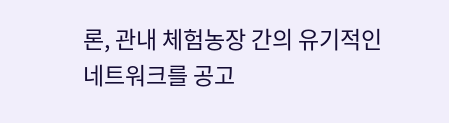론, 관내 체험농장 간의 유기적인 네트워크를 공고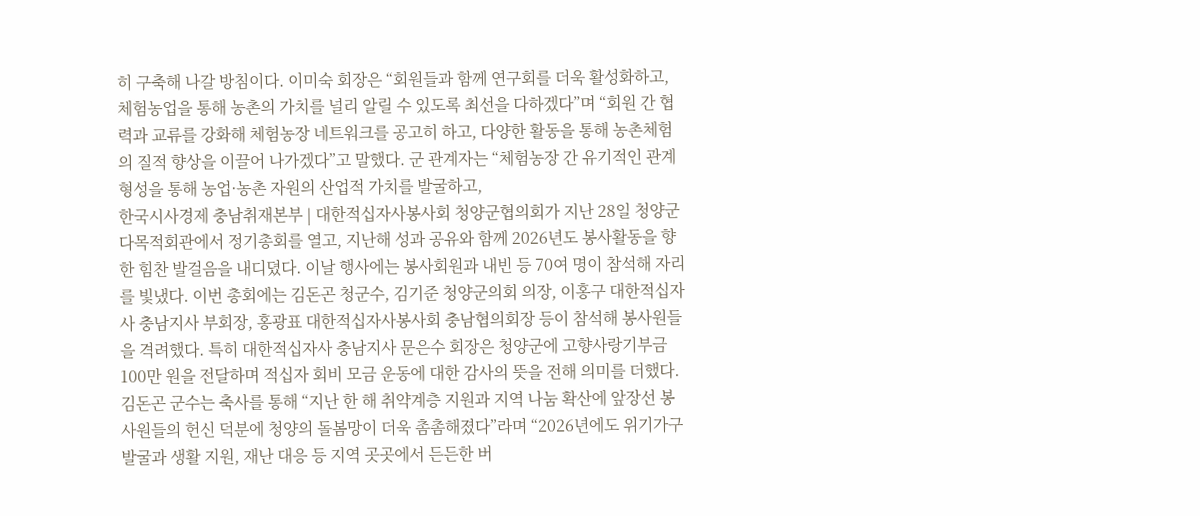히 구축해 나갈 방침이다. 이미숙 회장은 “회원들과 함께 연구회를 더욱 활성화하고, 체험농업을 통해 농촌의 가치를 널리 알릴 수 있도록 최선을 다하겠다”며 “회원 간 협력과 교류를 강화해 체험농장 네트워크를 공고히 하고, 다양한 활동을 통해 농촌체험의 질적 향상을 이끌어 나가겠다”고 말했다. 군 관계자는 “체험농장 간 유기적인 관계 형성을 통해 농업·농촌 자원의 산업적 가치를 발굴하고,
한국시사경제 충남취재본부 | 대한적십자사봉사회 청양군협의회가 지난 28일 청양군 다목적회관에서 정기총회를 열고, 지난해 성과 공유와 함께 2026년도 봉사활동을 향한 힘찬 발걸음을 내디뎠다. 이날 행사에는 봉사회원과 내빈 등 70여 명이 참석해 자리를 빛냈다. 이번 총회에는 김돈곤 청군수, 김기준 청양군의회 의장, 이홍구 대한적십자사 충남지사 부회장, 홍광표 대한적십자사봉사회 충남협의회장 등이 참석해 봉사원들을 격려했다. 특히 대한적십자사 충남지사 문은수 회장은 청양군에 고향사랑기부금 100만 원을 전달하며 적십자 회비 모금 운동에 대한 감사의 뜻을 전해 의미를 더했다. 김돈곤 군수는 축사를 통해 “지난 한 해 취약계층 지원과 지역 나눔 확산에 앞장선 봉사원들의 헌신 덕분에 청양의 돌봄망이 더욱 촘촘해졌다”라며 “2026년에도 위기가구 발굴과 생활 지원, 재난 대응 등 지역 곳곳에서 든든한 버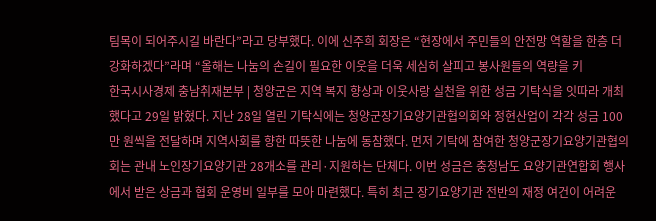팀목이 되어주시길 바란다”라고 당부했다. 이에 신주희 회장은 “현장에서 주민들의 안전망 역할을 한층 더 강화하겠다”라며 “올해는 나눔의 손길이 필요한 이웃을 더욱 세심히 살피고 봉사원들의 역량을 키
한국시사경제 충남취재본부 | 청양군은 지역 복지 향상과 이웃사랑 실천을 위한 성금 기탁식을 잇따라 개최했다고 29일 밝혔다. 지난 28일 열린 기탁식에는 청양군장기요양기관협의회와 정현산업이 각각 성금 100만 원씩을 전달하며 지역사회를 향한 따뜻한 나눔에 동참했다. 먼저 기탁에 참여한 청양군장기요양기관협의회는 관내 노인장기요양기관 28개소를 관리·지원하는 단체다. 이번 성금은 충청남도 요양기관연합회 행사에서 받은 상금과 협회 운영비 일부를 모아 마련했다. 특히 최근 장기요양기관 전반의 재정 여건이 어려운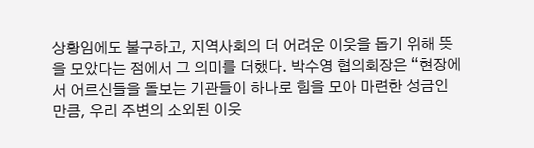상황임에도 불구하고, 지역사회의 더 어려운 이웃을 돕기 위해 뜻을 모았다는 점에서 그 의미를 더했다. 박수영 협의회장은 “현장에서 어르신들을 돌보는 기관들이 하나로 힘을 모아 마련한 성금인 만큼, 우리 주변의 소외된 이웃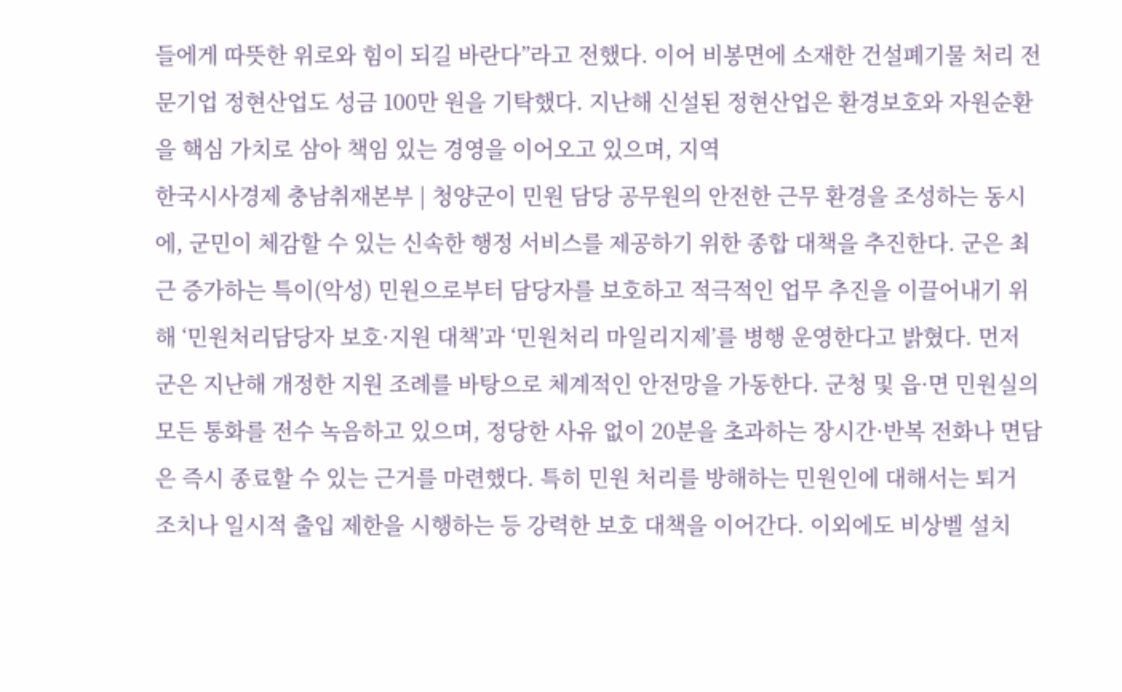들에게 따뜻한 위로와 힘이 되길 바란다”라고 전했다. 이어 비봉면에 소재한 건설폐기물 처리 전문기업 정현산업도 성금 100만 원을 기탁했다. 지난해 신설된 정현산업은 환경보호와 자원순환을 핵심 가치로 삼아 책임 있는 경영을 이어오고 있으며, 지역
한국시사경제 충남취재본부 | 청양군이 민원 담당 공무원의 안전한 근무 환경을 조성하는 동시에, 군민이 체감할 수 있는 신속한 행정 서비스를 제공하기 위한 종합 대책을 추진한다. 군은 최근 증가하는 특이(악성) 민원으로부터 담당자를 보호하고 적극적인 업무 추진을 이끌어내기 위해 ‘민원처리담당자 보호·지원 대책’과 ‘민원처리 마일리지제’를 병행 운영한다고 밝혔다. 먼저 군은 지난해 개정한 지원 조례를 바탕으로 체계적인 안전망을 가동한다. 군청 및 읍·면 민원실의 모든 통화를 전수 녹음하고 있으며, 정당한 사유 없이 20분을 초과하는 장시간·반복 전화나 면담은 즉시 종료할 수 있는 근거를 마련했다. 특히 민원 처리를 방해하는 민원인에 대해서는 퇴거 조치나 일시적 출입 제한을 시행하는 등 강력한 보호 대책을 이어간다. 이외에도 비상벨 설치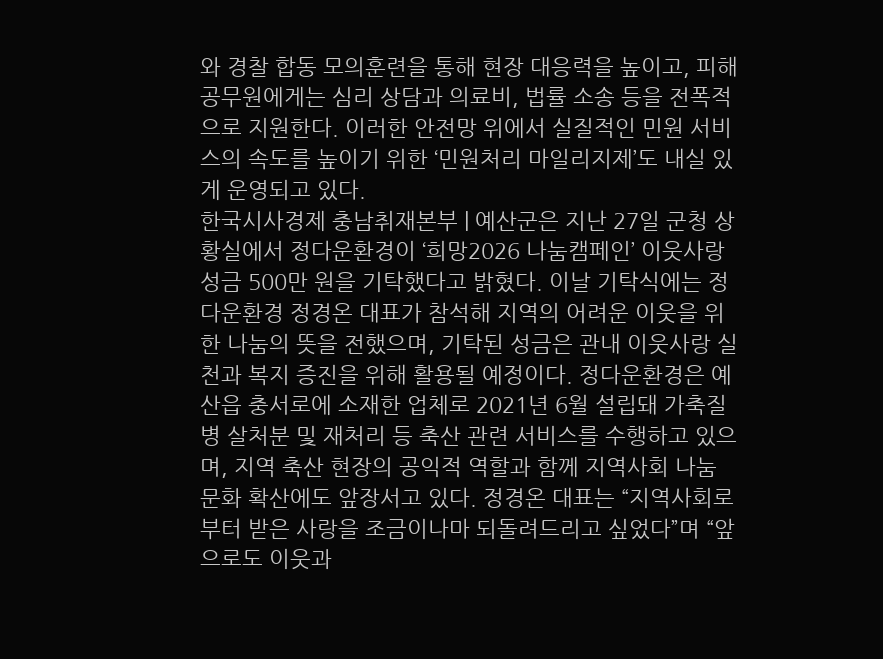와 경찰 합동 모의훈련을 통해 현장 대응력을 높이고, 피해 공무원에게는 심리 상담과 의료비, 법률 소송 등을 전폭적으로 지원한다. 이러한 안전망 위에서 실질적인 민원 서비스의 속도를 높이기 위한 ‘민원처리 마일리지제’도 내실 있게 운영되고 있다.
한국시사경제 충남취재본부 | 예산군은 지난 27일 군청 상황실에서 정다운환경이 ‘희망2026 나눔캠페인’ 이웃사랑 성금 500만 원을 기탁했다고 밝혔다. 이날 기탁식에는 정다운환경 정경온 대표가 참석해 지역의 어려운 이웃을 위한 나눔의 뜻을 전했으며, 기탁된 성금은 관내 이웃사랑 실천과 복지 증진을 위해 활용될 예정이다. 정다운환경은 예산읍 충서로에 소재한 업체로 2021년 6월 설립돼 가축질병 살처분 및 재처리 등 축산 관련 서비스를 수행하고 있으며, 지역 축산 현장의 공익적 역할과 함께 지역사회 나눔 문화 확산에도 앞장서고 있다. 정경온 대표는 “지역사회로부터 받은 사랑을 조금이나마 되돌려드리고 싶었다”며 “앞으로도 이웃과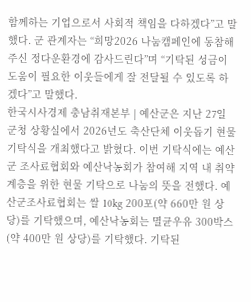함께하는 기업으로서 사회적 책임을 다하겠다”고 말했다. 군 관계자는 “희망2026 나눔캠페인에 동참해 주신 정다운환경에 감사드린다”며 “기탁된 성금이 도움이 필요한 이웃들에게 잘 전달될 수 있도록 하겠다”고 말했다.
한국시사경제 충남취재본부 | 예산군은 지난 27일 군청 상황실에서 2026년도 축산단체 이웃돕기 현물 기탁식을 개최했다고 밝혔다. 이번 기탁식에는 예산군 조사료협회와 예산낙농회가 참여해 지역 내 취약계층을 위한 현물 기탁으로 나눔의 뜻을 전했다. 예산군조사료협회는 쌀 10kg 200포(약 660만 원 상당)를 기탁했으며, 예산낙농회는 멸균우유 300박스(약 400만 원 상당)를 기탁했다. 기탁된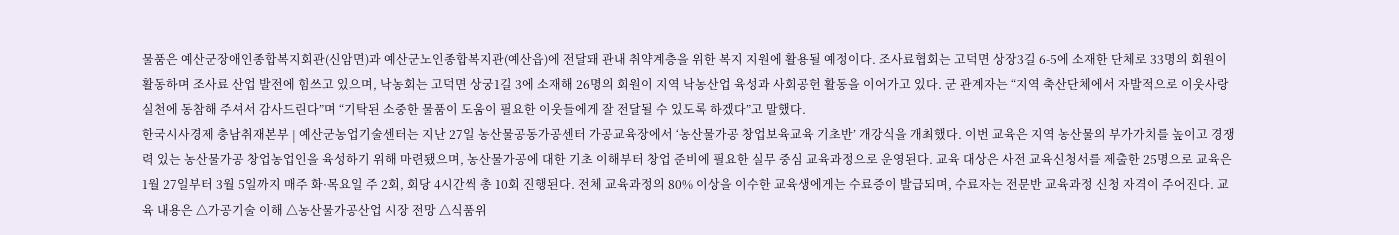물품은 예산군장애인종합복지회관(신암면)과 예산군노인종합복지관(예산읍)에 전달돼 관내 취약계층을 위한 복지 지원에 활용될 예정이다. 조사료협회는 고덕면 상장3길 6-5에 소재한 단체로 33명의 회원이 활동하며 조사료 산업 발전에 힘쓰고 있으며, 낙농회는 고덕면 상궁1길 3에 소재해 26명의 회원이 지역 낙농산업 육성과 사회공헌 활동을 이어가고 있다. 군 관계자는 “지역 축산단체에서 자발적으로 이웃사랑 실천에 동참해 주셔서 감사드린다”며 “기탁된 소중한 물품이 도움이 필요한 이웃들에게 잘 전달될 수 있도록 하겠다”고 말했다.
한국시사경제 충남취재본부 | 예산군농업기술센터는 지난 27일 농산물공동가공센터 가공교육장에서 ‘농산물가공 창업보육교육 기초반’ 개강식을 개최했다. 이번 교육은 지역 농산물의 부가가치를 높이고 경쟁력 있는 농산물가공 창업농업인을 육성하기 위해 마련됐으며, 농산물가공에 대한 기초 이해부터 창업 준비에 필요한 실무 중심 교육과정으로 운영된다. 교육 대상은 사전 교육신청서를 제출한 25명으로 교육은 1월 27일부터 3월 5일까지 매주 화·목요일 주 2회, 회당 4시간씩 총 10회 진행된다. 전체 교육과정의 80% 이상을 이수한 교육생에게는 수료증이 발급되며, 수료자는 전문반 교육과정 신청 자격이 주어진다. 교육 내용은 △가공기술 이해 △농산물가공산업 시장 전망 △식품위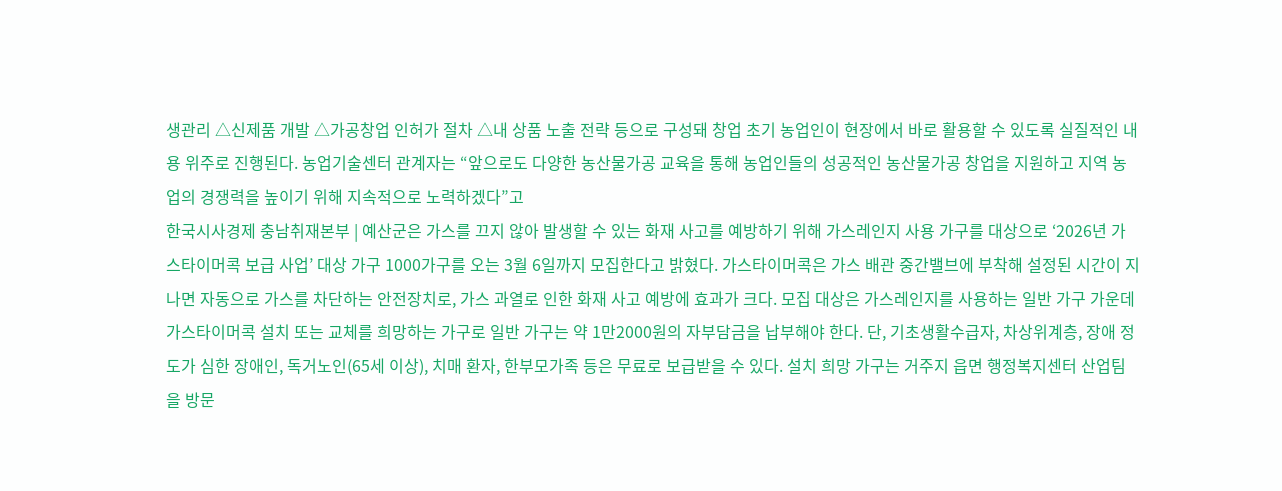생관리 △신제품 개발 △가공창업 인허가 절차 △내 상품 노출 전략 등으로 구성돼 창업 초기 농업인이 현장에서 바로 활용할 수 있도록 실질적인 내용 위주로 진행된다. 농업기술센터 관계자는 “앞으로도 다양한 농산물가공 교육을 통해 농업인들의 성공적인 농산물가공 창업을 지원하고 지역 농업의 경쟁력을 높이기 위해 지속적으로 노력하겠다”고
한국시사경제 충남취재본부 | 예산군은 가스를 끄지 않아 발생할 수 있는 화재 사고를 예방하기 위해 가스레인지 사용 가구를 대상으로 ‘2026년 가스타이머콕 보급 사업’ 대상 가구 1000가구를 오는 3월 6일까지 모집한다고 밝혔다. 가스타이머콕은 가스 배관 중간밸브에 부착해 설정된 시간이 지나면 자동으로 가스를 차단하는 안전장치로, 가스 과열로 인한 화재 사고 예방에 효과가 크다. 모집 대상은 가스레인지를 사용하는 일반 가구 가운데 가스타이머콕 설치 또는 교체를 희망하는 가구로 일반 가구는 약 1만2000원의 자부담금을 납부해야 한다. 단, 기초생활수급자, 차상위계층, 장애 정도가 심한 장애인, 독거노인(65세 이상), 치매 환자, 한부모가족 등은 무료로 보급받을 수 있다. 설치 희망 가구는 거주지 읍면 행정복지센터 산업팀을 방문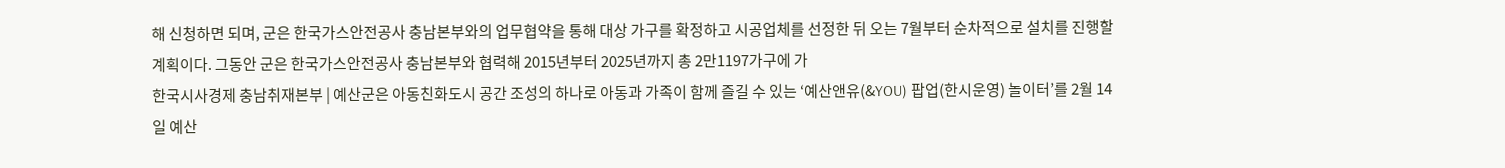해 신청하면 되며, 군은 한국가스안전공사 충남본부와의 업무협약을 통해 대상 가구를 확정하고 시공업체를 선정한 뒤 오는 7월부터 순차적으로 설치를 진행할 계획이다. 그동안 군은 한국가스안전공사 충남본부와 협력해 2015년부터 2025년까지 총 2만1197가구에 가
한국시사경제 충남취재본부 | 예산군은 아동친화도시 공간 조성의 하나로 아동과 가족이 함께 즐길 수 있는 ‘예산앤유(&YOU) 팝업(한시운영) 놀이터’를 2월 14일 예산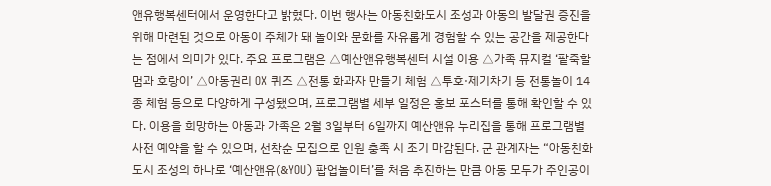앤유행복센터에서 운영한다고 밝혔다. 이번 행사는 아동친화도시 조성과 아동의 발달권 증진을 위해 마련된 것으로 아동이 주체가 돼 놀이와 문화를 자유롭게 경험할 수 있는 공간을 제공한다는 점에서 의미가 있다. 주요 프로그램은 △예산앤유행복센터 시설 이용 △가족 뮤지컬 ‘팥죽할멈과 호랑이’ △아동권리 OX 퀴즈 △전통 화과자 만들기 체험 △투호·제기차기 등 전통놀이 14종 체험 등으로 다양하게 구성됐으며, 프로그램별 세부 일정은 홍보 포스터를 통해 확인할 수 있다. 이용을 희망하는 아동과 가족은 2월 3일부터 6일까지 예산앤유 누리집을 통해 프로그램별 사전 예약을 할 수 있으며, 선착순 모집으로 인원 충족 시 조기 마감된다. 군 관계자는 “아동친화도시 조성의 하나로 ‘예산앤유(&YOU) 팝업놀이터’를 처음 추진하는 만큼 아동 모두가 주인공이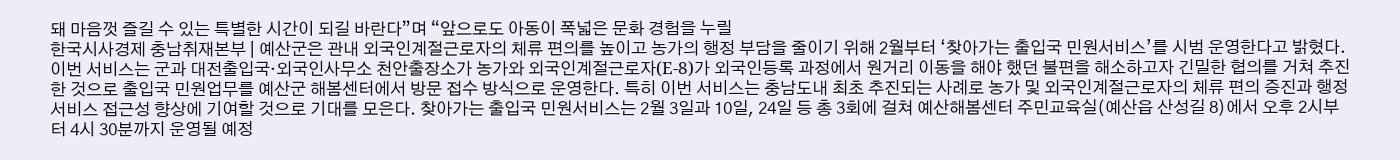돼 마음껏 즐길 수 있는 특별한 시간이 되길 바란다”며 “앞으로도 아동이 폭넓은 문화 경험을 누릴
한국시사경제 충남취재본부 | 예산군은 관내 외국인계절근로자의 체류 편의를 높이고 농가의 행정 부담을 줄이기 위해 2월부터 ‘찾아가는 출입국 민원서비스’를 시범 운영한다고 밝혔다. 이번 서비스는 군과 대전출입국·외국인사무소 천안출장소가 농가와 외국인계절근로자(E-8)가 외국인등록 과정에서 원거리 이동을 해야 했던 불편을 해소하고자 긴밀한 협의를 거쳐 추진한 것으로 출입국 민원업무를 예산군 해봄센터에서 방문 접수 방식으로 운영한다. 특히 이번 서비스는 충남도내 최초 추진되는 사례로 농가 및 외국인계절근로자의 체류 편의 증진과 행정 서비스 접근성 향상에 기여할 것으로 기대를 모은다. 찾아가는 출입국 민원서비스는 2월 3일과 10일, 24일 등 총 3회에 걸쳐 예산해봄센터 주민교육실(예산읍 산성길 8)에서 오후 2시부터 4시 30분까지 운영될 예정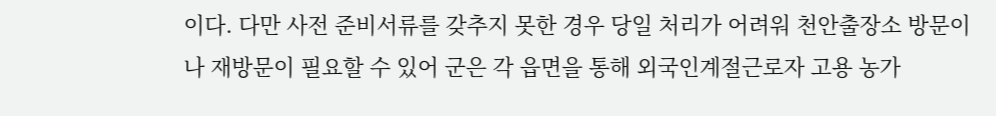이다. 다만 사전 준비서류를 갖추지 못한 경우 당일 처리가 어려워 천안출장소 방문이나 재방문이 필요할 수 있어 군은 각 읍면을 통해 외국인계절근로자 고용 농가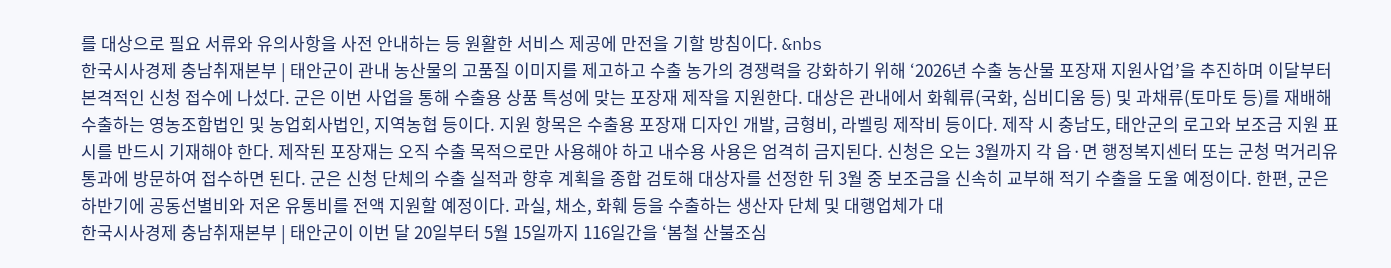를 대상으로 필요 서류와 유의사항을 사전 안내하는 등 원활한 서비스 제공에 만전을 기할 방침이다. &nbs
한국시사경제 충남취재본부 | 태안군이 관내 농산물의 고품질 이미지를 제고하고 수출 농가의 경쟁력을 강화하기 위해 ‘2026년 수출 농산물 포장재 지원사업’을 추진하며 이달부터 본격적인 신청 접수에 나섰다. 군은 이번 사업을 통해 수출용 상품 특성에 맞는 포장재 제작을 지원한다. 대상은 관내에서 화훼류(국화, 심비디움 등) 및 과채류(토마토 등)를 재배해 수출하는 영농조합법인 및 농업회사법인, 지역농협 등이다. 지원 항목은 수출용 포장재 디자인 개발, 금형비, 라벨링 제작비 등이다. 제작 시 충남도, 태안군의 로고와 보조금 지원 표시를 반드시 기재해야 한다. 제작된 포장재는 오직 수출 목적으로만 사용해야 하고 내수용 사용은 엄격히 금지된다. 신청은 오는 3월까지 각 읍·면 행정복지센터 또는 군청 먹거리유통과에 방문하여 접수하면 된다. 군은 신청 단체의 수출 실적과 향후 계획을 종합 검토해 대상자를 선정한 뒤 3월 중 보조금을 신속히 교부해 적기 수출을 도울 예정이다. 한편, 군은 하반기에 공동선별비와 저온 유통비를 전액 지원할 예정이다. 과실, 채소, 화훼 등을 수출하는 생산자 단체 및 대행업체가 대
한국시사경제 충남취재본부 | 태안군이 이번 달 20일부터 5월 15일까지 116일간을 ‘봄철 산불조심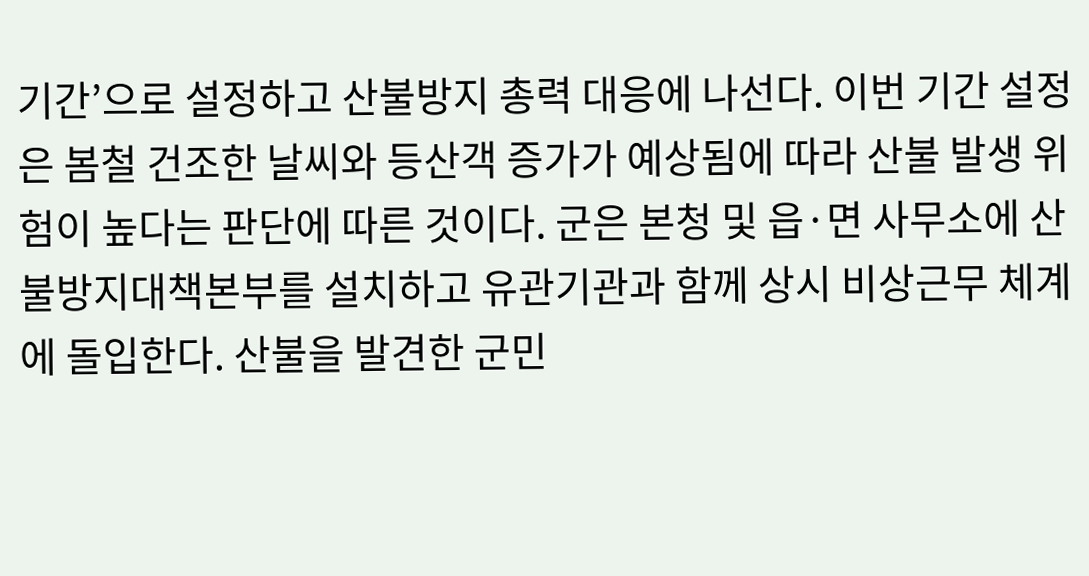기간’으로 설정하고 산불방지 총력 대응에 나선다. 이번 기간 설정은 봄철 건조한 날씨와 등산객 증가가 예상됨에 따라 산불 발생 위험이 높다는 판단에 따른 것이다. 군은 본청 및 읍·면 사무소에 산불방지대책본부를 설치하고 유관기관과 함께 상시 비상근무 체계에 돌입한다. 산불을 발견한 군민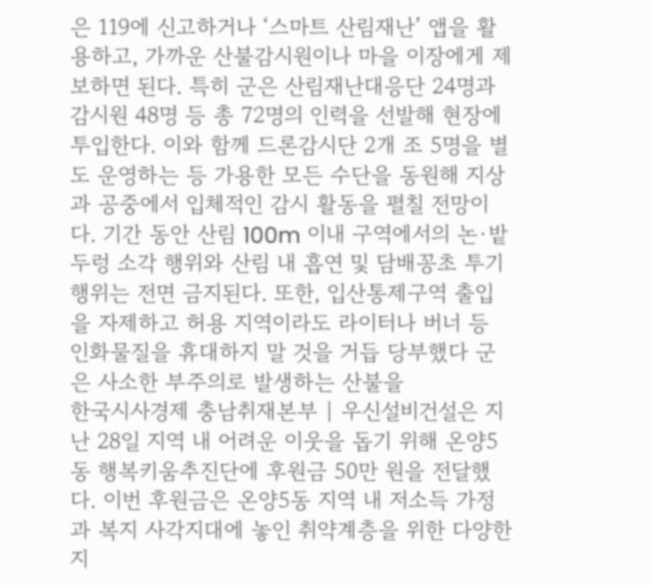은 119에 신고하거나 ‘스마트 산림재난’ 앱을 활용하고, 가까운 산불감시원이나 마을 이장에게 제보하면 된다. 특히 군은 산림재난대응단 24명과 감시원 48명 등 총 72명의 인력을 선발해 현장에 투입한다. 이와 함께 드론감시단 2개 조 5명을 별도 운영하는 등 가용한 모든 수단을 동원해 지상과 공중에서 입체적인 감시 활동을 펼칠 전망이다. 기간 동안 산림 100m 이내 구역에서의 논·밭두렁 소각 행위와 산림 내 흡연 및 담배꽁초 투기 행위는 전면 금지된다. 또한, 입산통제구역 출입을 자제하고 허용 지역이라도 라이터나 버너 등 인화물질을 휴대하지 말 것을 거듭 당부했다 군은 사소한 부주의로 발생하는 산불을
한국시사경제 충남취재본부 | 우신설비건설은 지난 28일 지역 내 어려운 이웃을 돕기 위해 온양5동 행복키움추진단에 후원금 50만 원을 전달했다. 이번 후원금은 온양5동 지역 내 저소득 가정과 복지 사각지대에 놓인 취약계층을 위한 다양한 지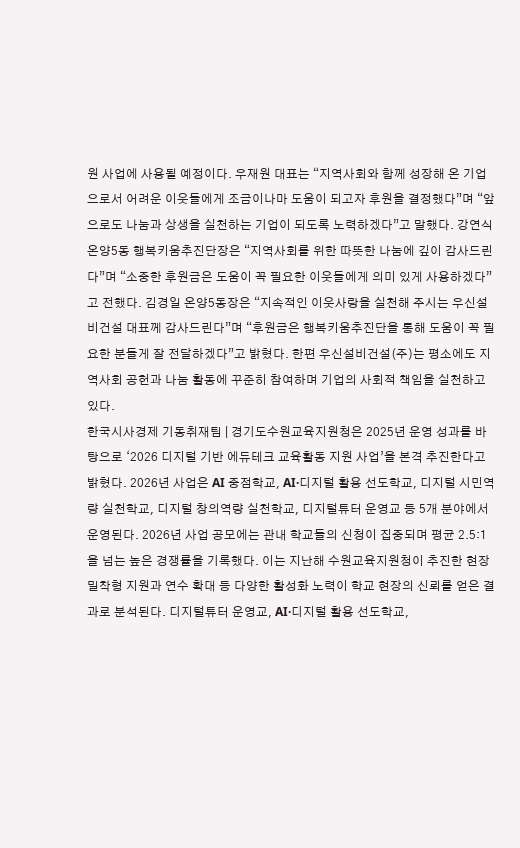원 사업에 사용될 예정이다. 우재원 대표는 “지역사회와 함께 성장해 온 기업으로서 어려운 이웃들에게 조금이나마 도움이 되고자 후원을 결정했다”며 “앞으로도 나눔과 상생을 실천하는 기업이 되도록 노력하겠다”고 말했다. 강연식 온양5동 행복키움추진단장은 “지역사회를 위한 따뜻한 나눔에 깊이 감사드린다”며 “소중한 후원금은 도움이 꼭 필요한 이웃들에게 의미 있게 사용하겠다”고 전했다. 김경일 온양5동장은 “지속적인 이웃사랑을 실천해 주시는 우신설비건설 대표께 감사드린다”며 “후원금은 행복키움추진단을 통해 도움이 꼭 필요한 분들게 잘 전달하겠다”고 밝혔다. 한편 우신설비건설(주)는 평소에도 지역사회 공헌과 나눔 활동에 꾸준히 참여하며 기업의 사회적 책임을 실천하고 있다.
한국시사경제 기동취재팀 | 경기도수원교육지원청은 2025년 운영 성과를 바탕으로 ‘2026 디지털 기반 에듀테크 교육활동 지원 사업’을 본격 추진한다고 밝혔다. 2026년 사업은 AI 중점학교, AI·디지털 활용 선도학교, 디지털 시민역량 실천학교, 디지털 창의역량 실천학교, 디지털튜터 운영교 등 5개 분야에서 운영된다. 2026년 사업 공모에는 관내 학교들의 신청이 집중되며 평균 2.5:1을 넘는 높은 경쟁률을 기록했다. 이는 지난해 수원교육지원청이 추진한 현장 밀착형 지원과 연수 확대 등 다양한 활성화 노력이 학교 현장의 신뢰를 얻은 결과로 분석된다. 디지털튜터 운영교, AI·디지털 활용 선도학교,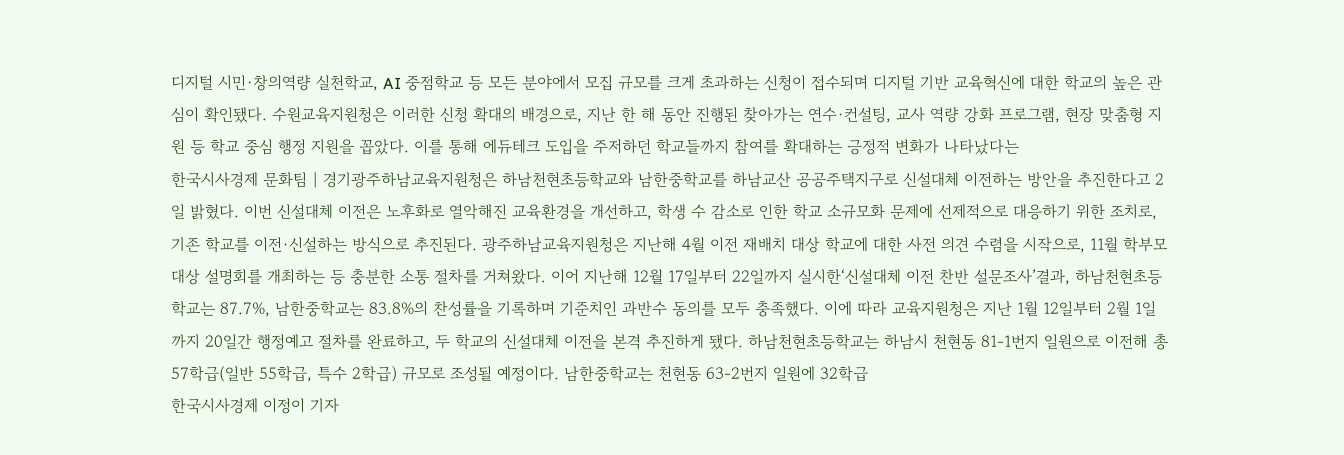디지털 시민·창의역량 실천학교, AI 중점학교 등 모든 분야에서 모집 규모를 크게 초과하는 신청이 접수되며 디지털 기반 교육혁신에 대한 학교의 높은 관심이 확인됐다. 수원교육지원청은 이러한 신청 확대의 배경으로, 지난 한 해 동안 진행된 찾아가는 연수·컨설팅, 교사 역량 강화 프로그램, 현장 맞춤형 지원 등 학교 중심 행정 지원을 꼽았다. 이를 통해 에듀테크 도입을 주저하던 학교들까지 참여를 확대하는 긍정적 변화가 나타났다는
한국시사경제 문화팀 | 경기광주하남교육지원청은 하남천현초등학교와 남한중학교를 하남교산 공공주택지구로 신설대체 이전하는 방안을 추진한다고 2일 밝혔다. 이번 신설대체 이전은 노후화로 열악해진 교육환경을 개선하고, 학생 수 감소로 인한 학교 소규모화 문제에 선제적으로 대응하기 위한 조치로, 기존 학교를 이전·신설하는 방식으로 추진된다. 광주하남교육지원청은 지난해 4월 이전 재배치 대상 학교에 대한 사전 의견 수렴을 시작으로, 11월 학부모 대상 설명회를 개최하는 등 충분한 소통 절차를 거쳐왔다. 이어 지난해 12월 17일부터 22일까지 실시한‘신설대체 이전 찬반 설문조사’결과, 하남천현초등학교는 87.7%, 남한중학교는 83.8%의 찬성률을 기록하며 기준치인 과반수 동의를 모두 충족했다. 이에 따라 교육지원청은 지난 1월 12일부터 2월 1일까지 20일간 행정예고 절차를 완료하고, 두 학교의 신설대체 이전을 본격 추진하게 됐다. 하남천현초등학교는 하남시 천현동 81-1번지 일원으로 이전해 총 57학급(일반 55학급, 특수 2학급) 규모로 조성될 예정이다. 남한중학교는 천현동 63-2번지 일원에 32학급
한국시사경제 이정이 기자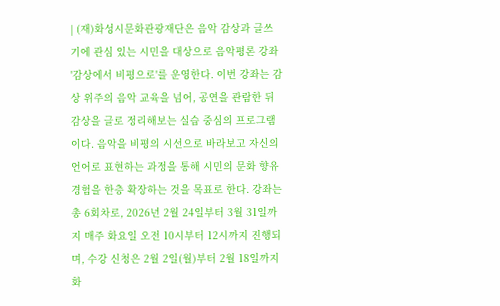| (재)화성시문화관광재단은 음악 감상과 글쓰기에 관심 있는 시민을 대상으로 음악평론 강좌 '감상에서 비평으로'를 운영한다. 이번 강좌는 감상 위주의 음악 교육을 넘어, 공연을 관람한 뒤 감상을 글로 정리해보는 실습 중심의 프로그램이다. 음악을 비평의 시선으로 바라보고 자신의 언어로 표현하는 과정을 통해 시민의 문화 향유 경험을 한층 확장하는 것을 목표로 한다. 강좌는 총 6회차로, 2026년 2월 24일부터 3월 31일까지 매주 화요일 오전 10시부터 12시까지 진행되며, 수강 신청은 2월 2일(월)부터 2월 18일까지 화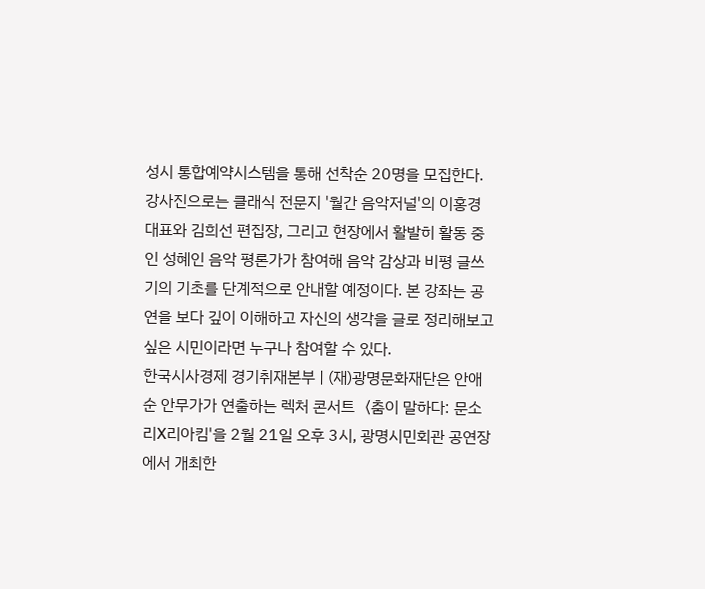성시 통합예약시스템을 통해 선착순 20명을 모집한다. 강사진으로는 클래식 전문지 '월간 음악저널'의 이홍경 대표와 김희선 편집장, 그리고 현장에서 활발히 활동 중인 성혜인 음악 평론가가 참여해 음악 감상과 비평 글쓰기의 기초를 단계적으로 안내할 예정이다. 본 강좌는 공연을 보다 깊이 이해하고 자신의 생각을 글로 정리해보고 싶은 시민이라면 누구나 참여할 수 있다.
한국시사경제 경기취재본부 | (재)광명문화재단은 안애순 안무가가 연출하는 렉처 콘서트〈춤이 말하다: 문소리X리아킴'을 2월 21일 오후 3시, 광명시민회관 공연장에서 개최한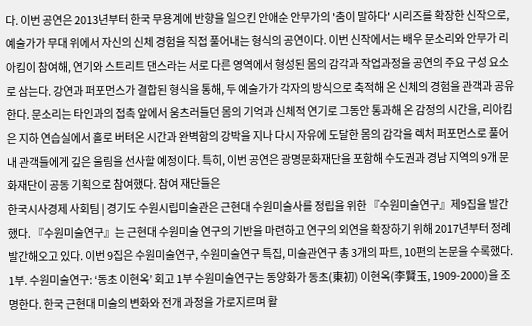다. 이번 공연은 2013년부터 한국 무용계에 반향을 일으킨 안애순 안무가의 '춤이 말하다' 시리즈를 확장한 신작으로, 예술가가 무대 위에서 자신의 신체 경험을 직접 풀어내는 형식의 공연이다. 이번 신작에서는 배우 문소리와 안무가 리아킴이 참여해, 연기와 스트리트 댄스라는 서로 다른 영역에서 형성된 몸의 감각과 작업과정을 공연의 주요 구성 요소로 삼는다. 강연과 퍼포먼스가 결합된 형식을 통해, 두 예술가가 각자의 방식으로 축적해 온 신체의 경험을 관객과 공유한다. 문소리는 타인과의 접촉 앞에서 움츠러들던 몸의 기억과 신체적 연기로 그동안 통과해 온 감정의 시간을, 리아킴은 지하 연습실에서 홀로 버텨온 시간과 완벽함의 강박을 지나 다시 자유에 도달한 몸의 감각을 렉처 퍼포먼스로 풀어내 관객들에게 깊은 울림을 선사할 예정이다. 특히, 이번 공연은 광명문화재단을 포함해 수도권과 경남 지역의 9개 문화재단이 공동 기획으로 참여했다. 참여 재단들은
한국시사경제 사회팀 | 경기도 수원시립미술관은 근현대 수원미술사를 정립을 위한 『수원미술연구』제9집을 발간했다. 『수원미술연구』는 근현대 수원미술 연구의 기반을 마련하고 연구의 외연을 확장하기 위해 2017년부터 정례 발간해오고 있다. 이번 9집은 수원미술연구, 수원미술연구 특집, 미술관연구 총 3개의 파트, 10편의 논문을 수록했다. 1부. 수원미술연구: ‘동초 이현옥’ 회고 1부 수원미술연구는 동양화가 동초(東初) 이현옥(李賢玉, 1909-2000)을 조명한다. 한국 근현대 미술의 변화와 전개 과정을 가로지르며 활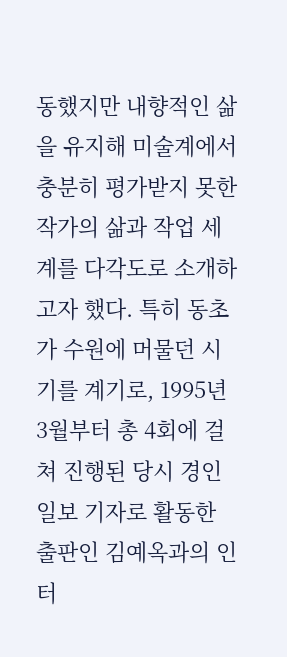동했지만 내향적인 삶을 유지해 미술계에서 충분히 평가받지 못한 작가의 삶과 작업 세계를 다각도로 소개하고자 했다. 특히 동초가 수원에 머물던 시기를 계기로, 1995년 3월부터 총 4회에 걸쳐 진행된 당시 경인일보 기자로 활동한 출판인 김예옥과의 인터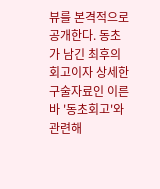뷰를 본격적으로 공개한다. 동초가 남긴 최후의 회고이자 상세한 구술자료인 이른바 '동초회고'와 관련해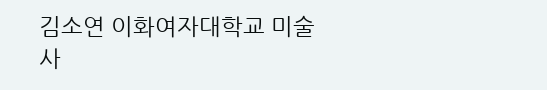김소연 이화여자대학교 미술사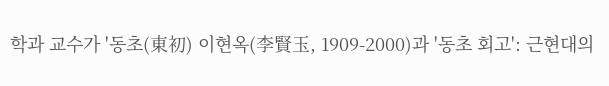학과 교수가 '동초(東初) 이현옥(李賢玉, 1909-2000)과 '동초 회고': 근현대의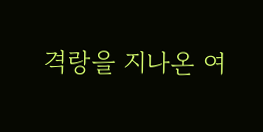격랑을 지나온 여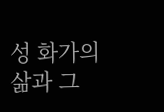성 화가의 삶과 그